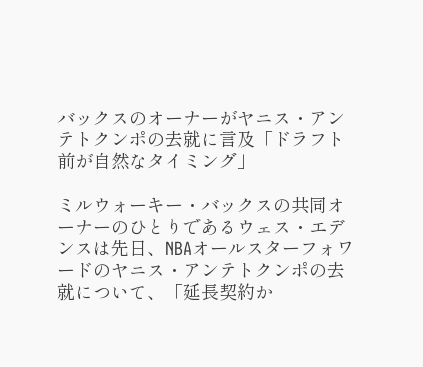バックスのオーナーがヤニス・アンテトクンポの去就に言及「ドラフト前が自然なタイミング」

ミルウォーキー・バックスの共同オーナーのひとりであるウェス・エデンスは先日、NBAオールスターフォワードのヤニス・アンテトクンポの去就について、「延長契約か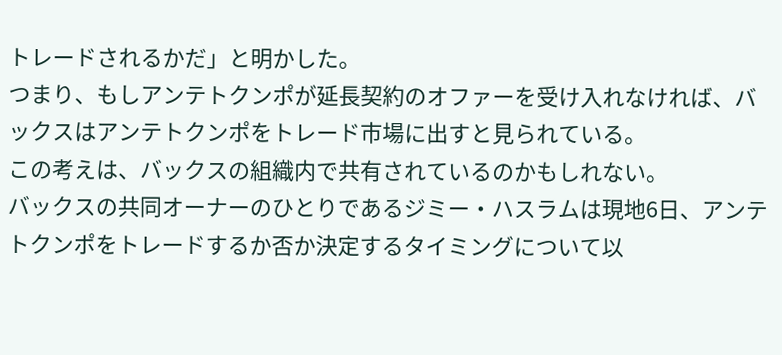トレードされるかだ」と明かした。
つまり、もしアンテトクンポが延長契約のオファーを受け入れなければ、バックスはアンテトクンポをトレード市場に出すと見られている。
この考えは、バックスの組織内で共有されているのかもしれない。
バックスの共同オーナーのひとりであるジミー・ハスラムは現地6日、アンテトクンポをトレードするか否か決定するタイミングについて以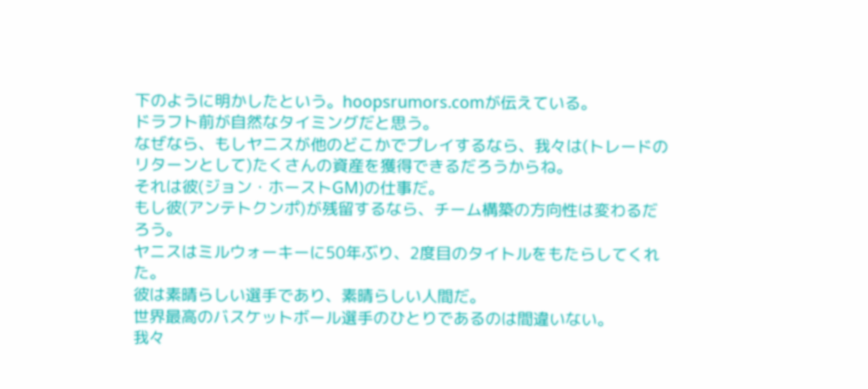下のように明かしたという。hoopsrumors.comが伝えている。
ドラフト前が自然なタイミングだと思う。
なぜなら、もしヤニスが他のどこかでプレイするなら、我々は(トレードのリターンとして)たくさんの資産を獲得できるだろうからね。
それは彼(ジョン・ホーストGM)の仕事だ。
もし彼(アンテトクンポ)が残留するなら、チーム構築の方向性は変わるだろう。
ヤニスはミルウォーキーに50年ぶり、2度目のタイトルをもたらしてくれた。
彼は素晴らしい選手であり、素晴らしい人間だ。
世界最高のバスケットボール選手のひとりであるのは間違いない。
我々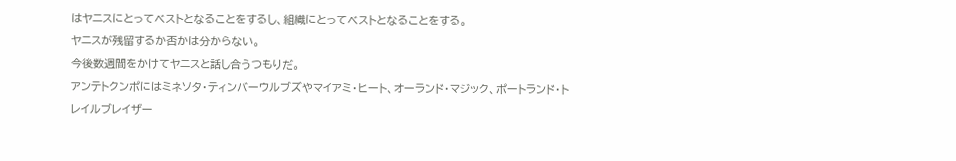はヤニスにとってベストとなることをするし、組織にとってベストとなることをする。
ヤニスが残留するか否かは分からない。
今後数週間をかけてヤニスと話し合うつもりだ。
アンテトクンポにはミネソタ・ティンバーウルブズやマイアミ・ヒート、オーランド・マジック、ポートランド・トレイルブレイザー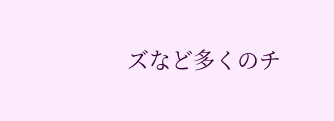ズなど多くのチ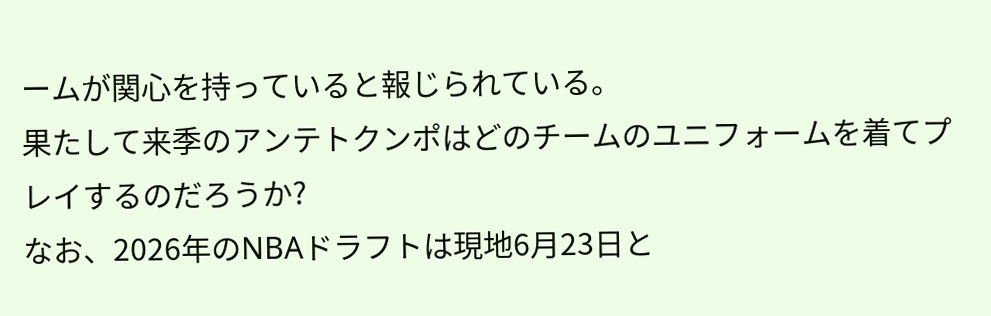ームが関心を持っていると報じられている。
果たして来季のアンテトクンポはどのチームのユニフォームを着てプレイするのだろうか?
なお、2026年のNBAドラフトは現地6月23日と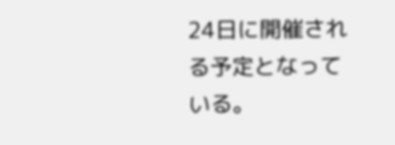24日に開催される予定となっている。